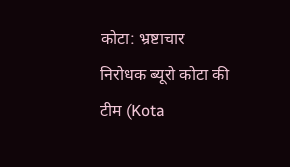कोटा: भ्रष्टाचार निरोधक ब्यूरो कोटा की टीम (Kota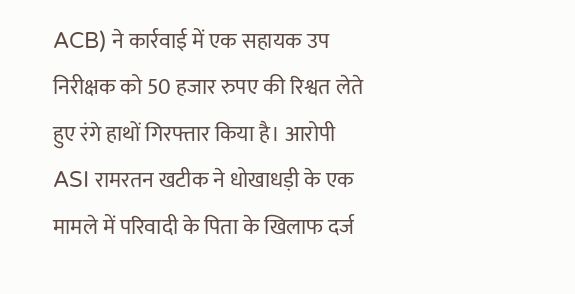ACB) ने कार्रवाई में एक सहायक उप निरीक्षक को 50 हजार रुपए की रिश्वत लेते हुए रंगे हाथों गिरफ्तार किया है। आरोपी ASI रामरतन खटीक ने धोखाधड़ी के एक मामले में परिवादी के पिता के खिलाफ दर्ज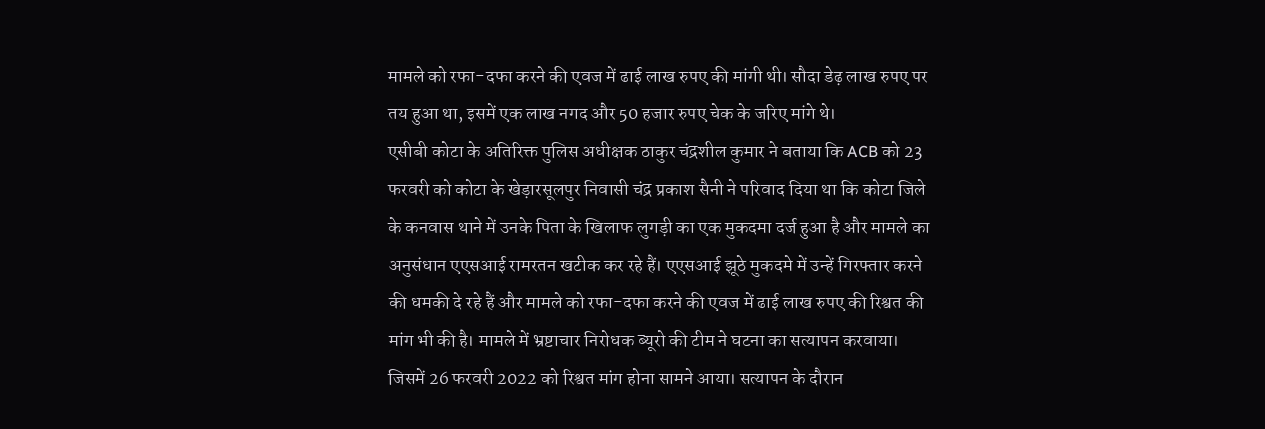मामले को रफा-दफा करने की एवज में ढाई लाख रुपए की मांगी थी। सौदा डेढ़ लाख रुपए पर तय हुआ था, इसमें एक लाख नगद और 50 हजार रुपए चेक के जरिए मांगे थे।
एसीबी कोटा के अतिरिक्त पुलिस अधीक्षक ठाकुर चंद्रशील कुमार ने बताया कि ACB को 23 फरवरी को कोटा के खेड़ारसूलपुर निवासी चंद्र प्रकाश सैनी ने परिवाद दिया था कि कोटा जिले के कनवास थाने में उनके पिता के खिलाफ लुगड़ी का एक मुकदमा दर्ज हुआ है और मामले का अनुसंधान एएसआई रामरतन खटीक कर रहे हैं। एएसआई झूठे मुकदमे में उन्हें गिरफ्तार करने की धमकी दे रहे हैं और मामले को रफा-दफा करने की एवज में ढाई लाख रुपए की रिश्वत की मांग भी की है। मामले में भ्रष्टाचार निरोधक ब्यूरो की टीम ने घटना का सत्यापन करवाया।
जिसमें 26 फरवरी 2022 को रिश्वत मांग होना सामने आया। सत्यापन के दौरान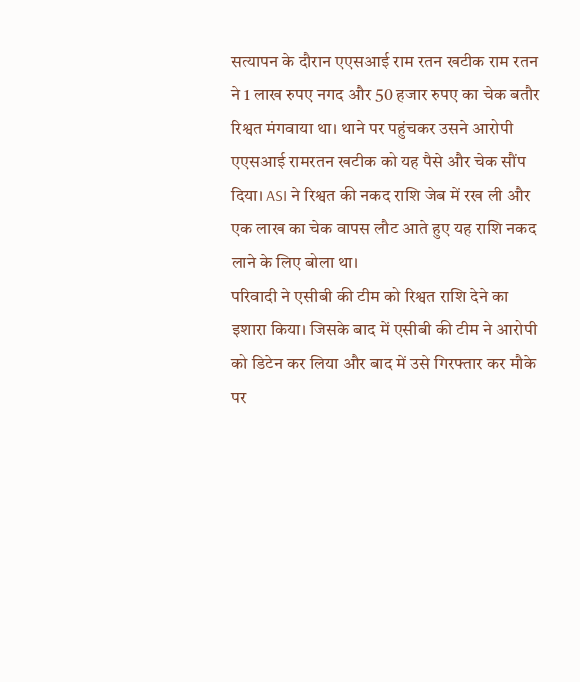सत्यापन के दौरान एएसआई राम रतन खटीक राम रतन ने 1 लाख रुपए नगद और 50 हजार रुपए का चेक बतौर रिश्वत मंगवाया था। थाने पर पहुंचकर उसने आरोपी एएसआई रामरतन खटीक को यह पैसे और चेक सौंप दिया। ASI ने रिश्वत की नकद राशि जेब में रख ली और एक लाख का चेक वापस लौट आते हुए यह राशि नकद लाने के लिए बोला था।
परिवादी ने एसीबी की टीम को रिश्वत राशि देने का इशारा किया। जिसके बाद में एसीबी की टीम ने आरोपी को डिटेन कर लिया और बाद में उसे गिरफ्तार कर मौके पर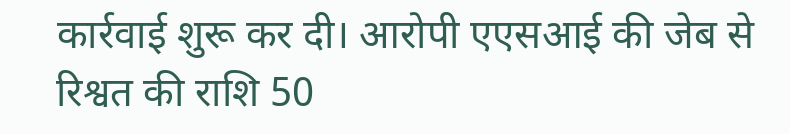कार्रवाई शुरू कर दी। आरोपी एएसआई की जेब से रिश्वत की राशि 50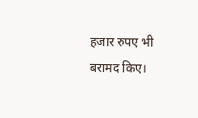हजार रुपए भी बरामद किए।